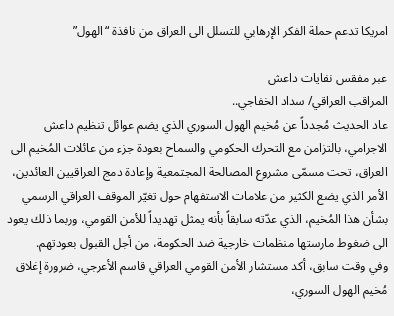امريكا تدعم حملة الفكر الإرهابي للتسلل الى العراق من نافذة “الهول”

عبر مفقس نفايات داعش
المراقب العراقي/ سداد الخفاجي..
عاد الحديث مُجدداً عن مُخيم الهول السوري الذي يضم عوائل تنظيم داعش الاجرامي، بالتزامن مع التحرك الحكومي والسماح بعودة جزء من عائلات المُخيم الى العراق، تحت مسمّى مشروع المصالحة المجتمعية وإعادة دمج العراقيين العائدين، الأمر الذي يضع الكثير من علامات الاستفهام حول تغيّر الموقف العراقي الرسمي بشأن هذا المُخيم، الذي عدّته سابقاً بأنه يمثل تهديداً للأمن القومي، وربما ذلك يعود الى ضغوط مارستها منظمات خارجية ضد الحكومة، من أجل القبول بعودتهم.
وفي وقت سابق، أكد مستشار الأمن القومي العراقي قاسم الأعرجي، ضرورة إغلاق مُخيم الهول السوري،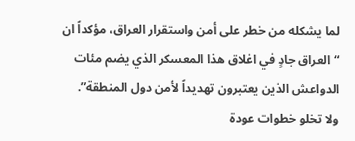لما يشكله من خطر على أمن واستقرار العراق، مؤكداً ان “العراق جادٍ في اغلاق هذا المعسكر الذي يضم مئات الدواعش الذين يعتبرون تهديداً لأمن دول المنطقة”.
ولا تخلو خطوات عودة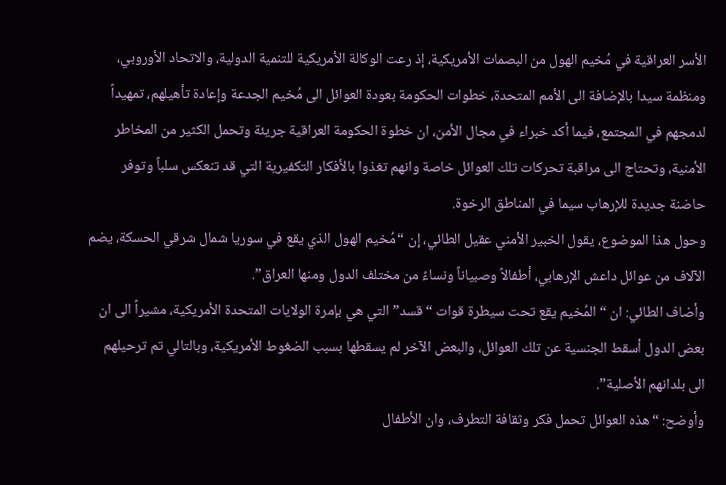الأسر العراقية في مُخيم الهول من البصمات الأمريكية، إذ رعت الوكالة الأمريكية للتنمية الدولية، والاتحاد الأوروبي، ومنظمة سيدا بالإضافة الى الأمم المتحدة، خطوات الحكومة بعودة العوائل الى مُخيم الجدعة وإعادة تأهيلهم، تمهيداً لدمجهم في المجتمع، فيما أكد خبراء في مجال الأمن، ان خطوة الحكومة العراقية جريئة وتحمل الكثير من المخاطر الأمنية، وتحتاج الى مراقبة تحركات تلك العوائل خاصة وانهم تغذوا بالأفكار التكفيرية التي قد تنعكس سلباً وتوفر حاضنة جديدة للإرهاب سيما في المناطق الرخوة.
وحول هذا الموضوع، يقول الخبير الأمني عقيل الطائي، إن “مُخيم الهول الذي يقع في سوريا شمال شرقي الحسكة، يضم الآلاف من عوائل داعش الإرهابي، أطفالاً وصبياناً ونساءً من مختلف الدول ومنها العراق”.
وأضاف الطائي: ان “المُخيم يقع تحت سيطرة قوات “قسد” التي هي بإمرة الولايات المتحدة الأمريكية، مشيراً الى ان بعض الدول أسقط الجنسية عن تلك العوائل، والبعض الآخر لم يسقطها بسبب الضغوط الأمريكية، وبالتالي تم ترحيلهم الى بلدانهم الأصلية”.
وأوضح: “هذه العوائل تحمل فكر وثقافة التطرف، وان الأطفال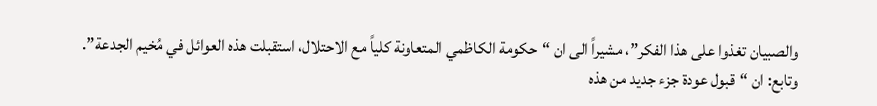والصبيان تغذوا على هذا الفكر”، مشيراً الى ان “حكومة الكاظمي المتعاونة كلياً مع الاحتلال، استقبلت هذه العوائل في مُخيم الجدعة”.
وتابع: ان “قبول عودة جزء جديد من هذه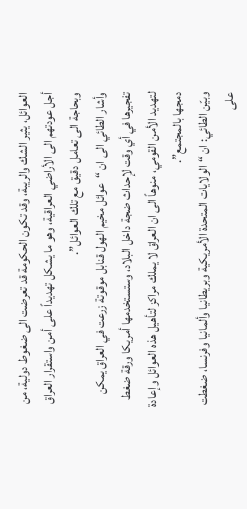العوائل، يثير الشك والريبة، وقد تكون الحكومة قد تعرضت الى ضغوط دولية، من أجل عودتهم الى الأراضي العراقية، وهو ما يشكل تهديداً على أمن واستقرار العراق وبحاجة الى تعامل دقيق مع تلك العوائل”.
وأشار الطائي الى ان “عوائل مخيم الهول قنابل موقوتة زرعت في العراق يمكن تفجيرها في أي وقت لإحداث ضجة داخل البلاد، وستستخدمها أمريكا ورقة ضغط لتهديد الأمن القومي، منوهاً الى ان العراق لا يملك مراكز لتأهيل هذه العوائل وإعادة دمجها بالمجتمع”.
وبيّن الطائي: ان “الولايات المتحدة الأمريكية وبريطانيا وألمانيا وفرنسا، ضغطت على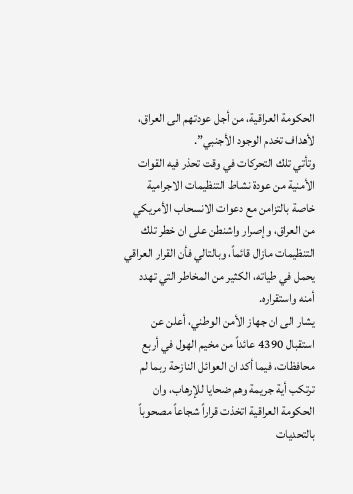الحكومة العراقية، من أجل عودتهم الى العراق، لأهداف تخدم الوجود الأجنبي”.
وتأتي تلك التحركات في وقت تحذر فيه القوات الأمنية من عودة نشاط التنظيمات الاجرامية خاصة بالتزامن مع دعوات الانسحاب الأمريكي من العراق، وإصرار واشنطن على ان خطر تلك التنظيمات مازال قائماً، وبالتالي فأن القرار العراقي يحمل في طياته، الكثير من المخاطر التي تهدد أمنه واستقراره.
يشار الى ان جهاز الأمن الوطني، أعلن عن استقبال 4390 عائداً من مخيم الهول في أربع محافظات، فيما أكد ان العوائل النازحة ربما لم ترتكب أية جريمة وهم ضحايا للإرهاب، وان الحكومة العراقية اتخذت قراراً شجاعاً مصحوباً بالتحديات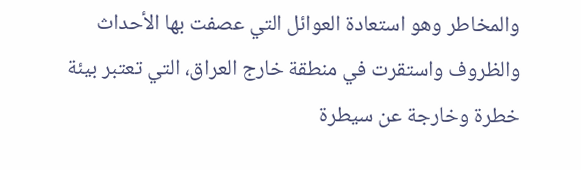والمخاطر وهو استعادة العوائل التي عصفت بها الأحداث والظروف واستقرت في منطقة خارج العراق، التي تعتبر بيئة خطرة وخارجة عن سيطرة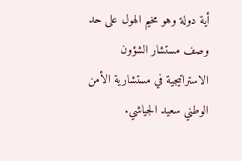أية دولة وهو مخيم الهول على حد وصف مستشار الشؤون الاستراتيجية في مستشارية الأمن الوطني سعيد الجياشي.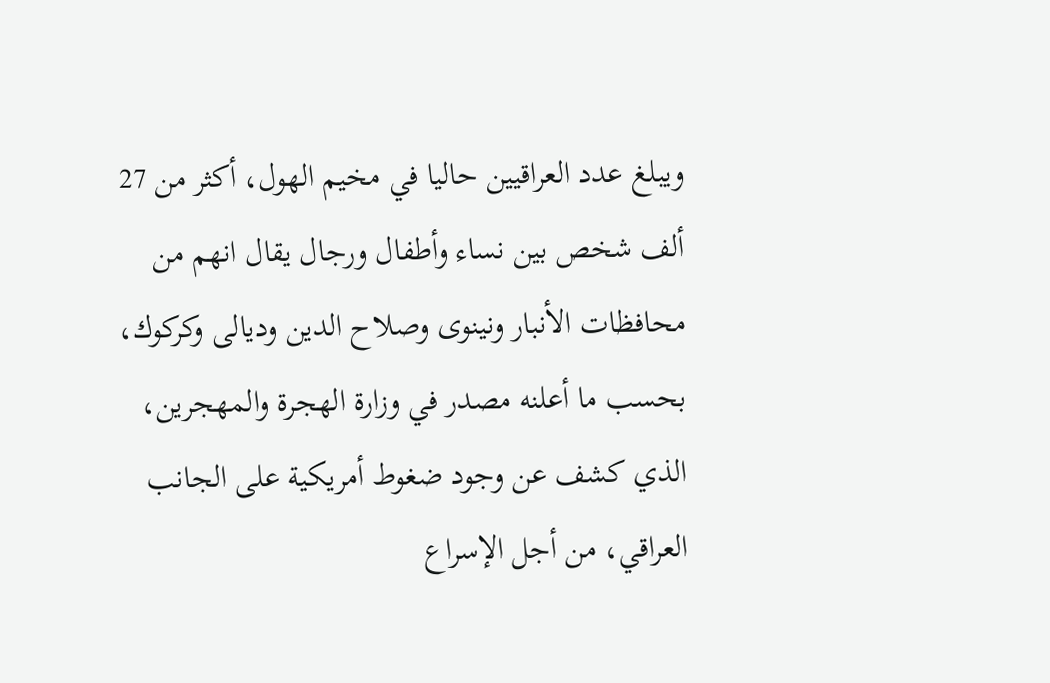ويبلغ عدد العراقيين حاليا في مخيم الهول، أكثر من 27 ألف شخص بين نساء وأطفال ورجال يقال انهم من محافظات الأنبار ونينوى وصلاح الدين وديالى وكركوك، بحسب ما أعلنه مصدر في وزارة الهجرة والمهجرين، الذي كشف عن وجود ضغوط أمريكية على الجانب العراقي، من أجل الإسراع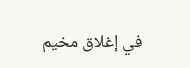في إغلاق مخيم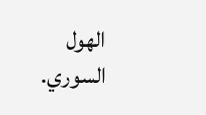الهول السوري.